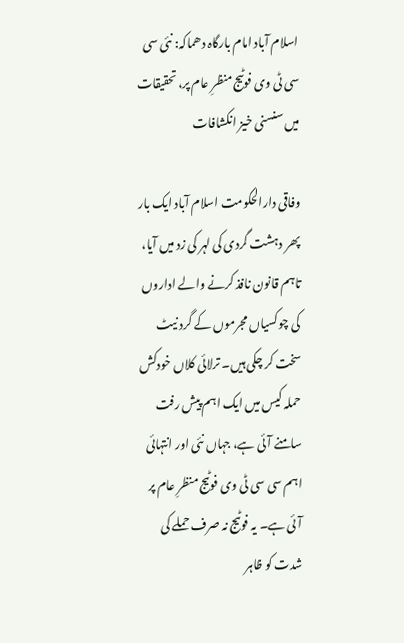اسلام آباد امام بارگاہ دھماکہ: نئی سی سی ٹی وی فوٹیج منظرِ عام پر، تحقیقات میں سنسنی خیز انکشافات

وفاقی دارالحکومت اسلام آباد ایک بار پھر دہشت گردی کی لہر کی زد میں آیا، تاہم قانون نافذ کرنے والے اداروں کی چوکسیاں مجرموں کے گرد نیٹ سخت کر چکی ہیں۔ ترلائی کلاں خودکش حملہ کیس میں ایک اہم پیش رفت سامنے آئی ہے، جہاں نئی اور انتہائی اہم سی سی ٹی وی فوٹیج منظرِ عام پر آئی ہے۔ یہ فوٹیج نہ صرف حملے کی شدت کو ظاہر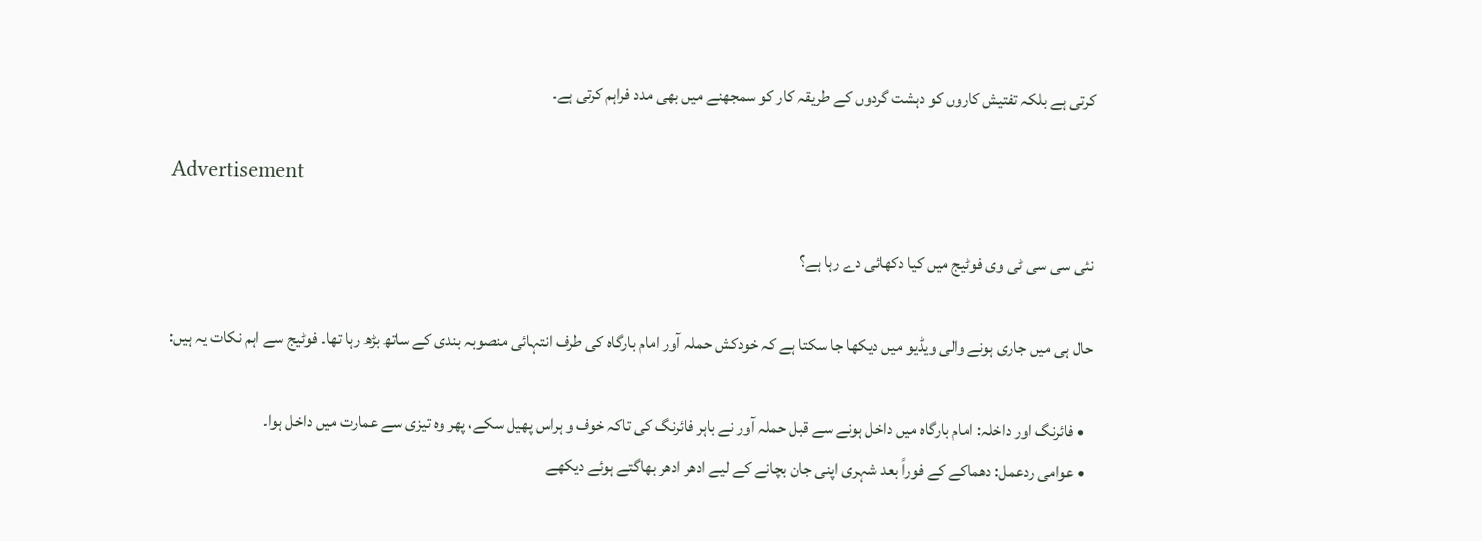کرتی ہے بلکہ تفتیش کاروں کو دہشت گردوں کے طریقہ کار کو سمجھنے میں بھی مدد فراہم کرتی ہے۔

Advertisement

نئی سی سی ٹی وی فوٹیج میں کیا دکھائی دے رہا ہے؟

حال ہی میں جاری ہونے والی ویڈیو میں دیکھا جا سکتا ہے کہ خودکش حملہ آور امام بارگاہ کی طرف انتہائی منصوبہ بندی کے ساتھ بڑھ رہا تھا۔ فوٹیج سے اہم نکات یہ ہیں:

  • فائرنگ اور داخلہ: امام بارگاہ میں داخل ہونے سے قبل حملہ آور نے باہر فائرنگ کی تاکہ خوف و ہراس پھیل سکے، پھر وہ تیزی سے عمارت میں داخل ہوا۔
  • عوامی ردعمل: دھماکے کے فوراً بعد شہری اپنی جان بچانے کے لیے ادھر ادھر بھاگتے ہوئے دیکھے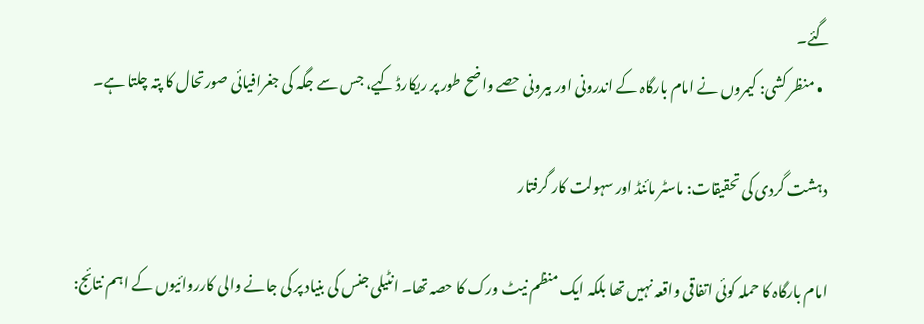گئے۔
  • منظر کشی: کیمروں نے امام بارگاہ کے اندرونی اور بیرونی حصے واضح طور پر ریکارڈ کیے، جس سے جگہ کی جغرافیائی صورتحال کا پتہ چلتا ہے۔

دہشت گردی کی تحقیقات: ماسٹر مائنڈ اور سہولت کار گرفتار

امام بارگاہ کا حملہ کوئی اتفاقی واقعہ نہیں تھا بلکہ ایک منظم نیٹ ورک کا حصہ تھا۔ انٹیلی جنس کی بنیاد پر کی جانے والی کارروائیوں کے اہم نتائج: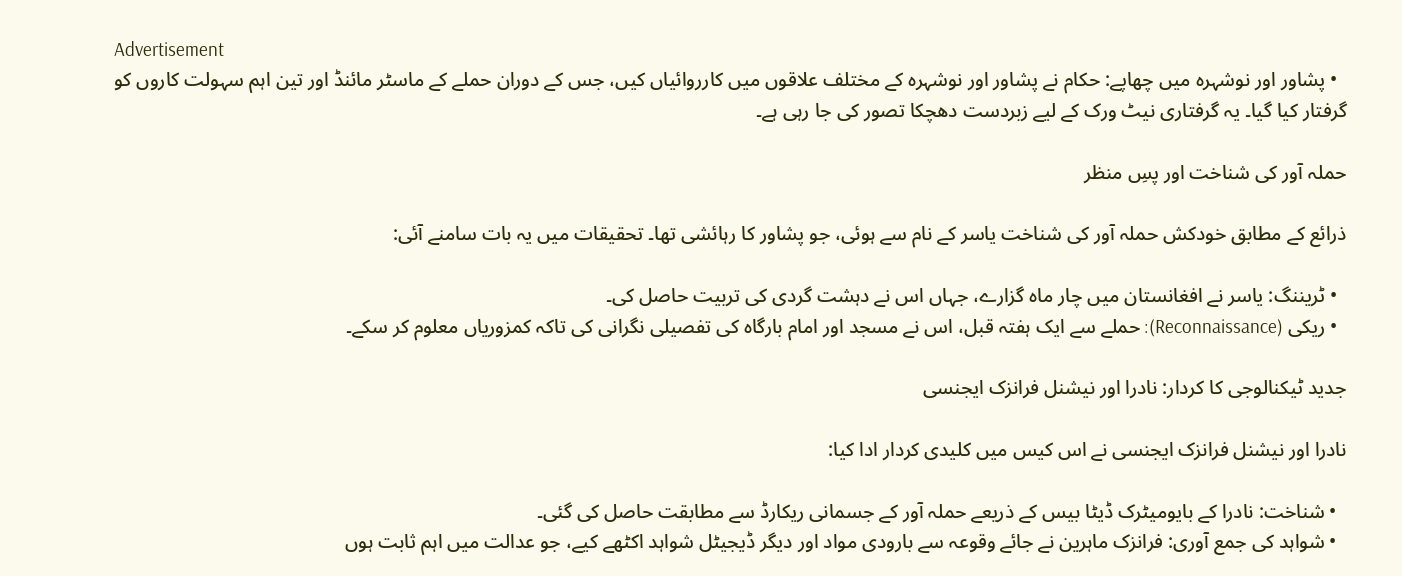Advertisement
  • پشاور اور نوشہرہ میں چھاپے: حکام نے پشاور اور نوشہرہ کے مختلف علاقوں میں کارروائیاں کیں، جس کے دوران حملے کے ماسٹر مائنڈ اور تین اہم سہولت کاروں کو گرفتار کیا گیا۔ یہ گرفتاری نیٹ ورک کے لیے زبردست دھچکا تصور کی جا رہی ہے۔

حملہ آور کی شناخت اور پسِ منظر

ذرائع کے مطابق خودکش حملہ آور کی شناخت یاسر کے نام سے ہوئی، جو پشاور کا رہائشی تھا۔ تحقیقات میں یہ بات سامنے آئی:

  • ٹریننگ: یاسر نے افغانستان میں چار ماہ گزارے، جہاں اس نے دہشت گردی کی تربیت حاصل کی۔
  • ریکی (Reconnaissance): حملے سے ایک ہفتہ قبل، اس نے مسجد اور امام بارگاہ کی تفصیلی نگرانی کی تاکہ کمزوریاں معلوم کر سکے۔

جدید ٹیکنالوجی کا کردار: نادرا اور نیشنل فرانزک ایجنسی

نادرا اور نیشنل فرانزک ایجنسی نے اس کیس میں کلیدی کردار ادا کیا:

  • شناخت: نادرا کے بایومیٹرک ڈیٹا بیس کے ذریعے حملہ آور کے جسمانی ریکارڈ سے مطابقت حاصل کی گئی۔
  • شواہد کی جمع آوری: فرانزک ماہرین نے جائے وقوعہ سے بارودی مواد اور دیگر ڈیجیٹل شواہد اکٹھے کیے، جو عدالت میں اہم ثابت ہوں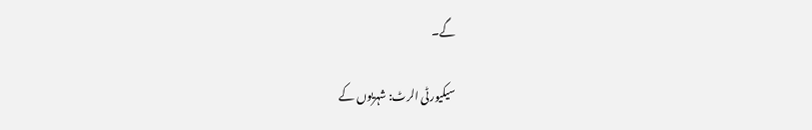گے۔

سیکیورٹی الرٹ: شہریوں کے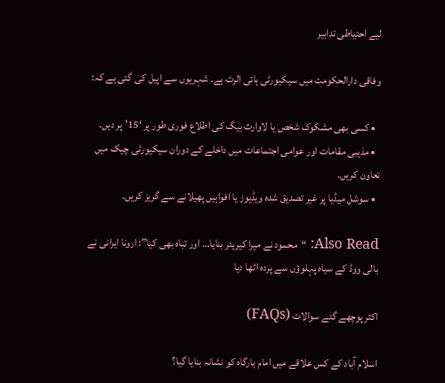لیے احتیاطی تدابیر

وفاقی دارالحکومت میں سیکیورٹی ہائی الرٹ ہے۔ شہریوں سے اپیل کی گئی ہے کہ:

  • کسی بھی مشکوک شخص یا لاوارث بیگ کی اطلاع فوری طور پر ‘15’ پر دیں۔
  • مذہبی مقامات اور عوامی اجتماعات میں داخلے کے دوران سیکیورٹی چیک میں تعاون کریں۔
  • سوشل میڈیا پر غیر تصدیق شدہ ویڈیوز یا افواہیں پھیلانے سے گریز کریں۔

Also Read: “محمود نے میرا کیریئر بنایا… اور تباہ بھی کیا”: ارونا ایرانی نے بالی ووڈ کے سیاہ پہلوؤں سے پردہ اٹھا دیا

اکثر پوچھے گئے سوالات (FAQs)

اسلام آباد کے کس علاقے میں امام بارگاہ کو نشانہ بنایا گیا؟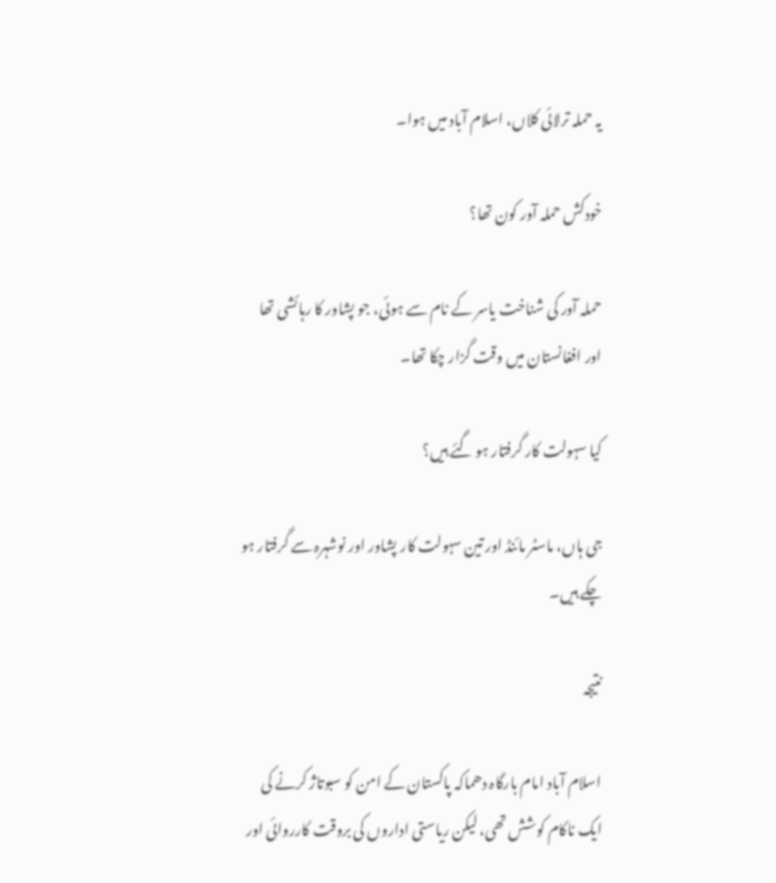یہ حملہ ترلائی کلاں، اسلام آباد میں ہوا۔

خودکش حملہ آور کون تھا؟

حملہ آور کی شناخت یاسر کے نام سے ہوئی، جو پشاور کا رہائشی تھا اور افغانستان میں وقت گزار چکا تھا۔

کیا سہولت کار گرفتار ہو گئے ہیں؟

جی ہاں، ماسٹر مائنڈ اور تین سہولت کار پشاور اور نوشہرہ سے گرفتار ہو چکے ہیں۔

نتیجہ

اسلام آباد امام بارگاہ دھماکہ پاکستان کے امن کو سبوتاژ کرنے کی ایک ناکام کوشش تھی، لیکن ریاستی اداروں کی بروقت کارروائی اور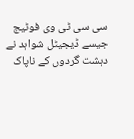سی سی ٹی وی فوٹیج جیسے ڈیجیٹل شواہد نے دہشت گردوں کے ناپاک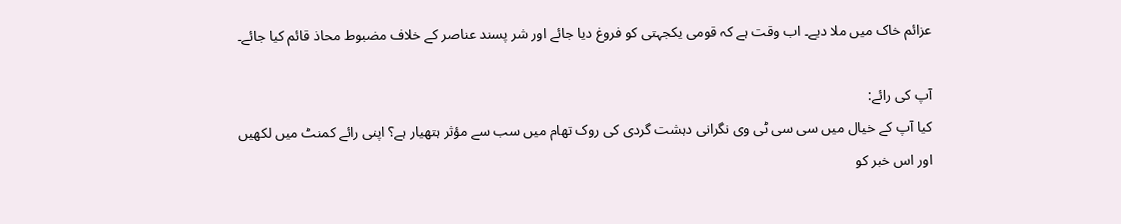عزائم خاک میں ملا دیے۔ اب وقت ہے کہ قومی یکجہتی کو فروغ دیا جائے اور شر پسند عناصر کے خلاف مضبوط محاذ قائم کیا جائے۔

آپ کی رائے:
کیا آپ کے خیال میں سی سی ٹی وی نگرانی دہشت گردی کی روک تھام میں سب سے مؤثر ہتھیار ہے؟ اپنی رائے کمنٹ میں لکھیں اور اس خبر کو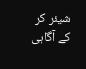شیئر کر کے آگاہی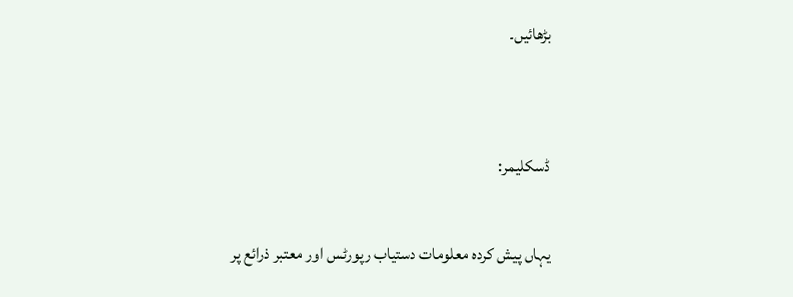بڑھائیں۔


ڈسکلیمر:

یہاں پیش کردہ معلومات دستیاب رپورٹس اور معتبر ذرائع پر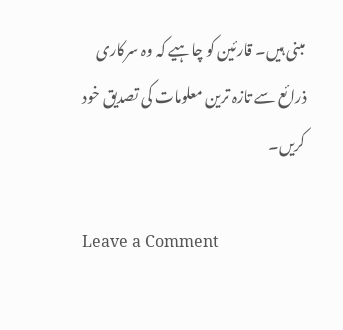مبنی ہیں۔ قارئین کو چاہیے کہ وہ سرکاری ذرائع سے تازہ ترین معلومات کی تصدیق خود کریں۔

Leave a Comment